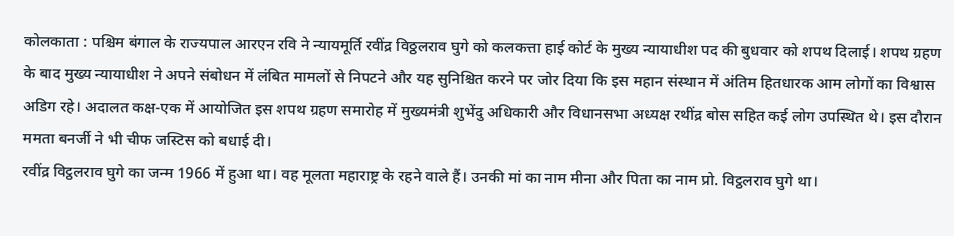कोलकाता : पश्चिम बंगाल के राज्यपाल आरएन रवि ने न्यायमूर्ति रवींद्र विठ्ठलराव घुगे को कलकत्ता हाई कोर्ट के मुख्य न्यायाधीश पद की बुधवार को शपथ दिलाई। शपथ ग्रहण के बाद मुख्य न्यायाधीश ने अपने संबोधन में लंबित मामलों से निपटने और यह सुनिश्चित करने पर जोर दिया कि इस महान संस्थान में अंतिम हितधारक आम लोगों का विश्वास अडिग रहे। अदालत कक्ष-एक में आयोजित इस शपथ ग्रहण समारोह में मुख्यमंत्री शुभेंदु अधिकारी और विधानसभा अध्यक्ष रथींद्र बोस सहित कई लोग उपस्थित थे। इस दौरान ममता बनर्जी ने भी चीफ जस्टिस को बधाई दी।
रवींद्र विट्ठलराव घुगे का जन्म 1966 में हुआ था। वह मूलता महाराष्ट्र के रहने वाले हैं। उनकी मां का नाम मीना और पिता का नाम प्रो. विट्ठलराव घुगे था।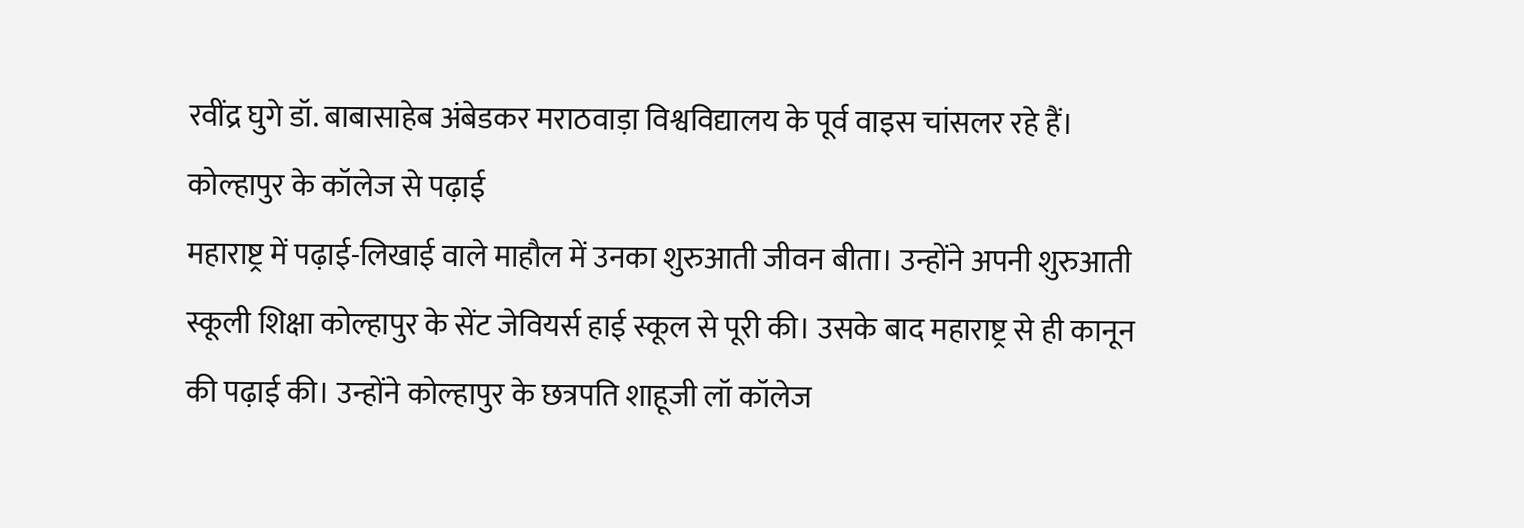रवींद्र घुगे डॉ. बाबासाहेब अंबेडकर मराठवाड़ा विश्वविद्यालय के पूर्व वाइस चांसलर रहे हैं।
कोल्हापुर के कॉलेज से पढ़ाई
महाराष्ट्र में पढ़ाई-लिखाई वाले माहौल में उनका शुरुआती जीवन बीता। उन्होंने अपनी शुरुआती स्कूली शिक्षा कोल्हापुर के सेंट जेवियर्स हाई स्कूल से पूरी की। उसके बाद महाराष्ट्र से ही कानून की पढ़ाई की। उन्होंने कोल्हापुर के छत्रपति शाहूजी लॉ कॉलेज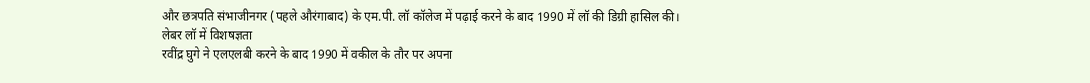और छत्रपति संभाजीनगर (पहले औरंगाबाद) के एम.पी. लॉ कॉलेज में पढ़ाई करने के बाद 1990 में लॉ की डिग्री हासिल की।
लेबर लॉ में विशषज्ञता
रवींद्र घुगे ने एलएलबी करने के बाद 1990 में वकील के तौर पर अपना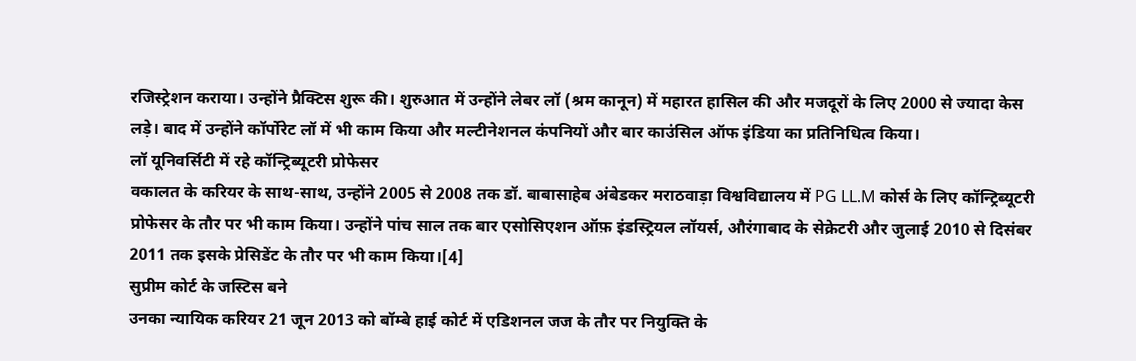रजिस्ट्रेशन कराया। उन्होंने प्रैक्टिस शुरू की। शुरुआत में उन्होंने लेबर लॉ (श्रम कानून) में महारत हासिल की और मजदूरों के लिए 2000 से ज्यादा केस लड़े। बाद में उन्होंने कॉर्पोरेट लॉ में भी काम किया और मल्टीनेशनल कंपनियों और बार काउंसिल ऑफ इंडिया का प्रतिनिधित्व किया।
लॉ यूनिवर्सिटी में रहे कॉन्ट्रिब्यूटरी प्रोफेसर
वकालत के करियर के साथ-साथ, उन्होंने 2005 से 2008 तक डॉ. बाबासाहेब अंबेडकर मराठवाड़ा विश्वविद्यालय में PG LL.M कोर्स के लिए कॉन्ट्रिब्यूटरी प्रोफेसर के तौर पर भी काम किया। उन्होंने पांच साल तक बार एसोसिएशन ऑफ़ इंडस्ट्रियल लॉयर्स, औरंगाबाद के सेक्रेटरी और जुलाई 2010 से दिसंबर 2011 तक इसके प्रेसिडेंट के तौर पर भी काम किया।[4]
सुप्रीम कोर्ट के जस्टिस बने
उनका न्यायिक करियर 21 जून 2013 को बॉम्बे हाई कोर्ट में एडिशनल जज के तौर पर नियुक्ति के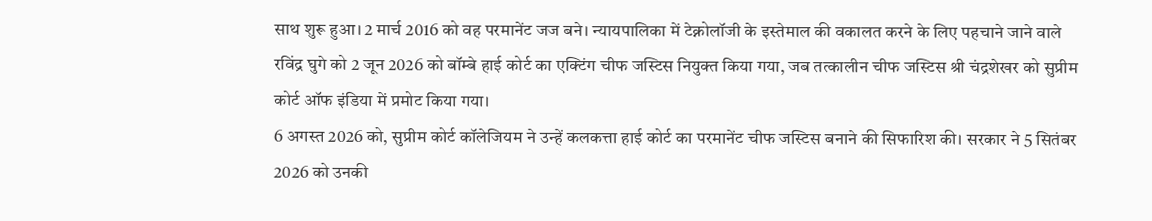साथ शुरू हुआ। 2 मार्च 2016 को वह परमानेंट जज बने। न्यायपालिका में टेक्नोलॉजी के इस्तेमाल की वकालत करने के लिए पहचाने जाने वाले रविंद्र घुगे को 2 जून 2026 को बॉम्बे हाई कोर्ट का एक्टिंग चीफ जस्टिस नियुक्त किया गया, जब तत्कालीन चीफ जस्टिस श्री चंद्रशेखर को सुप्रीम कोर्ट ऑफ इंडिया में प्रमोट किया गया।
6 अगस्त 2026 को, सुप्रीम कोर्ट कॉलेजियम ने उन्हें कलकत्ता हाई कोर्ट का परमानेंट चीफ जस्टिस बनाने की सिफारिश की। सरकार ने 5 सितंबर 2026 को उनकी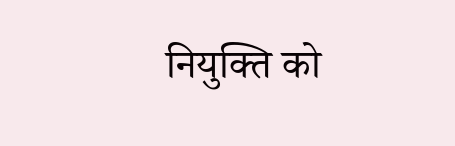नियुक्ति को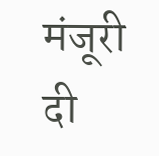मंजूरी दी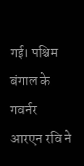गई। पश्चिम बंगाल के गवर्नर आरएन रवि ने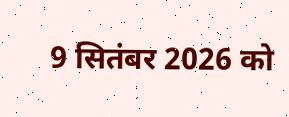9 सितंबर 2026 को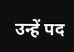उन्हें पद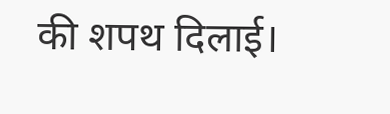की शपथ दिलाई।